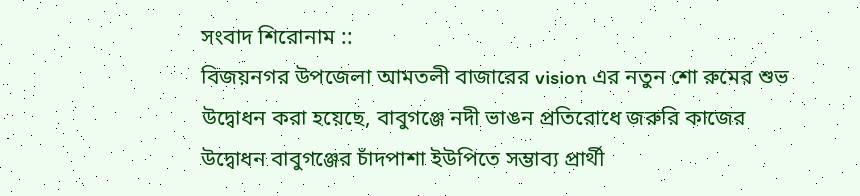সংবাদ শিরোনাম ::
বিজয়নগর উপজেলা আমতলী বাজারের vision এর নতুন শো রুমের শুভ উদ্বোধন করা হয়েছে, বাবুগঞ্জে নদী ভাঙন প্রতিরোধে জরুরি কাজের উদ্বোধন বাবুগঞ্জের চাঁদপাশা ইউপিতে সম্ভাব্য প্রার্থী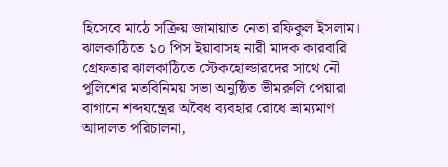হিসেবে মাঠে সক্রিয় জামায়াত নেতা রফিকুল ইসলাম। ঝালকাঠিতে ১০ পিস ইয়াবাসহ নারী মাদক কারবারি গ্রেফতার ঝালকাঠিতে স্টেকহোল্ডারদের সাথে নৌ পুলিশের মতবিনিময় সভা অনুষ্ঠিত ভীমরুলি পেয়ারা বাগানে শব্দযন্ত্রের অবৈধ ব্যবহার রোধে ভ্রাম্যমাণ আদালত পরিচালনা,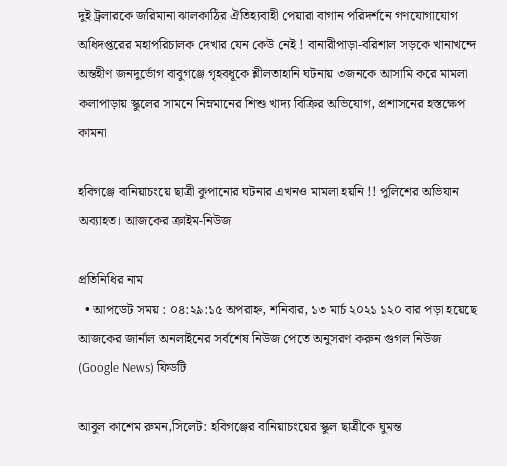দুই ট্রলারকে জরিমানা ঝালকাঠির ঐতিহ্যবাহী পেয়ারা বাগান পরিদর্শনে গণযোগাযোগ অধিদপ্তরের মহাপরিচালক দেখার যেন কেউ নেই ! বানারীপাড়া-বরিশাল সড়কে খানাখন্দে অন্তহীণ জনদুর্ভোগ বাবুগঞ্জে গৃহবধূকে শ্লীলতাহানি ঘটনায় ৩জনকে আসামি করে মামলা কলাপাড়ায় স্কুলের সামনে নিম্নমানের শিশু খাদ্য বিক্রির অভিযোগ, প্রশাসনের হস্তক্ষেপ কামনা

হবিগঞ্জে বানিয়াচংয়ে ছাত্রী কুপানোর ঘটনার এখনও মামলা হয়নি !! পুলিশের অভিযান অব্যাহত। আজকের ক্রাইম-নিউজ

প্রতিনিধির নাম
  • আপডেট সময় : ০৪:২৯:১৫ অপরাহ্ন, শনিবার, ১৩ মার্চ ২০২১ ১২০ বার পড়া হয়েছে
আজকের জার্নাল অনলাইনের সর্বশেষ নিউজ পেতে অনুসরণ করুন গুগল নিউজ (Google News) ফিডটি

আবুল কাশেম রুমন,সিলেট: হবিগঞ্জের বানিয়াচংয়ের স্কুল ছাত্রীকে ঘুমন্ত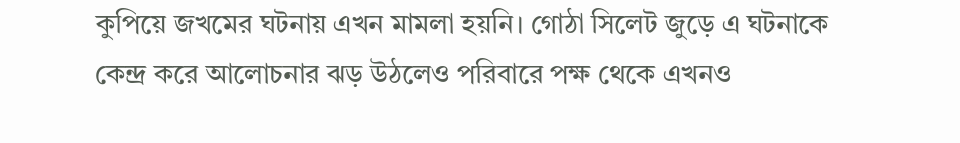কুপিয়ে জখমের ঘটনায় এখন মামলা হয়নি। গোঠা সিলেট জুড়ে এ ঘটনাকে কেন্দ্র করে আলোচনার ঝড় উঠলেও পরিবারে পক্ষ থেকে এখনও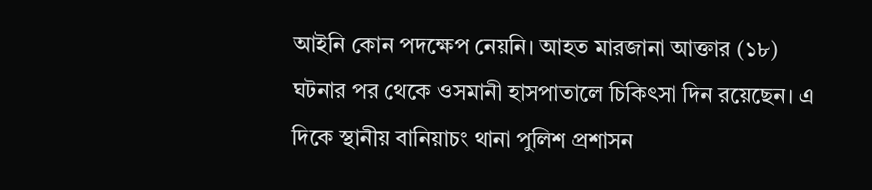আইনি কোন পদক্ষেপ নেয়নি। আহত মারজানা আক্তার (১৮) ঘটনার পর থেকে ওসমানী হাসপাতালে চিকিৎসা দিন রয়েছেন। এ দিকে স্থানীয় বানিয়াচং থানা পুলিশ প্রশাসন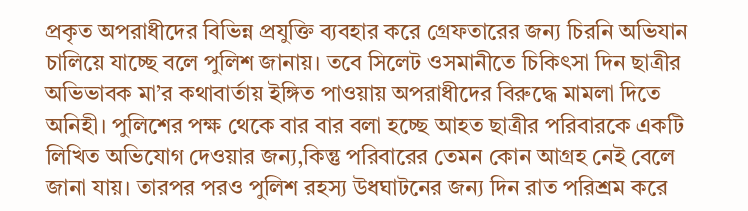প্রকৃত অপরাধীদের বিভিন্ন প্রযুক্তি ব্যবহার করে গ্রেফতারের জন্য চিরনি অভিযান চালিয়ে যাচ্ছে বলে পুলিশ জানায়। তবে সিলেট ওসমানীতে চিকিৎসা দিন ছাত্রীর অভিভাবক মা’র কথাবার্তায় ইঙ্গিত পাওয়ায় অপরাধীদের বিরুদ্ধে মামলা দিতে অনিহী। পুলিশের পক্ষ থেকে বার বার বলা হচ্ছে আহত ছাত্রীর পরিবারকে একটি লিখিত অভিযোগ দেওয়ার জন্য,কিন্তু পরিবারের তেমন কোন আগ্রহ নেই বেলে জানা যায়। তারপর পরও পুলিশ রহস্য উধঘাটনের জন্য দিন রাত পরিশ্রম করে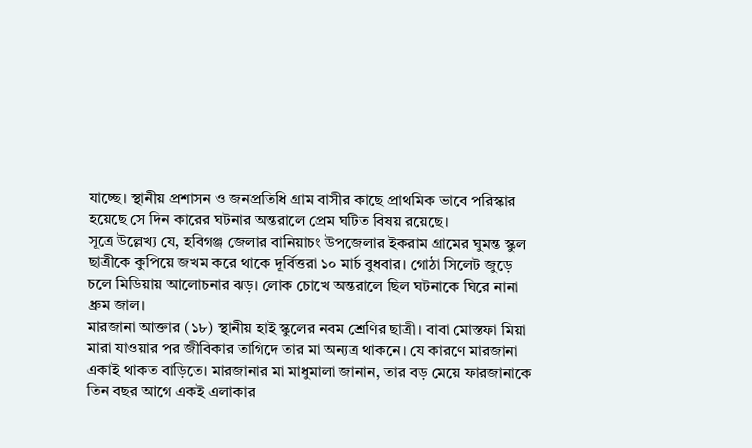যাচ্ছে। স্থানীয় প্রশাসন ও জনপ্রতিধি গ্রাম বাসীর কাছে প্রাথমিক ভাবে পরিস্কার হয়েছে সে দিন কারের ঘটনার অন্তরালে প্রেম ঘটিত বিষয় রয়েছে।
সূত্রে উল্লেখ্য যে, হবিগঞ্জ জেলার বানিয়াচং উপজেলার ইকরাম গ্রামের ঘুমন্ত স্কুল ছাত্রীকে কুপিয়ে জখম করে থাকে দূর্বিত্তরা ১০ মার্চ বুধবার। গোঠা সিলেট জুড়ে চলে মিডিয়ায় আলোচনার ঝড়। লোক চোখে অন্তরালে ছিল ঘটনাকে ঘিরে নানা ধ্রুম জাল।
মারজানা আক্তার (১৮) স্থানীয় হাই স্কুলের নবম শ্রেণির ছাত্রী। বাবা মোস্তফা মিয়া মারা যাওয়ার পর জীবিকার তাগিদে তার মা অন্যত্র থাকনে। যে কারণে মারজানা একাই থাকত বাড়িতে। মারজানার মা মাধুমালা জানান, তার বড় মেয়ে ফারজানাকে তিন বছর আগে একই এলাকার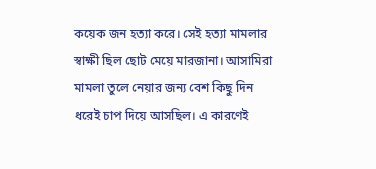কয়েক জন হত্যা করে। সেই হত্যা মামলার স্বাক্ষী ছিল ছোট মেয়ে মারজানা। আসামিরা মামলা তুলে নেয়ার জন্য বেশ কিছু দিন ধরেই চাপ দিয়ে আসছিল। এ কারণেই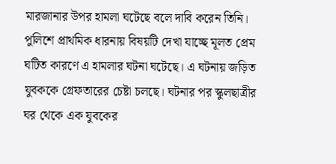মারজানার উপর হামলা ঘটেছে বলে দাবি করেন তিনি।
পুলিশে প্রাথমিক ধারনায় বিষয়টি দেখা যাচ্ছে মূলত প্রেম ঘটিত কারণে এ হামলার ঘটনা ঘটেছে। এ ঘটনায় জড়িত যুবককে গ্রেফতারের চেষ্টা চলছে। ঘটনার পর স্কুলছাত্রীর ঘর থেকে এক যুবকের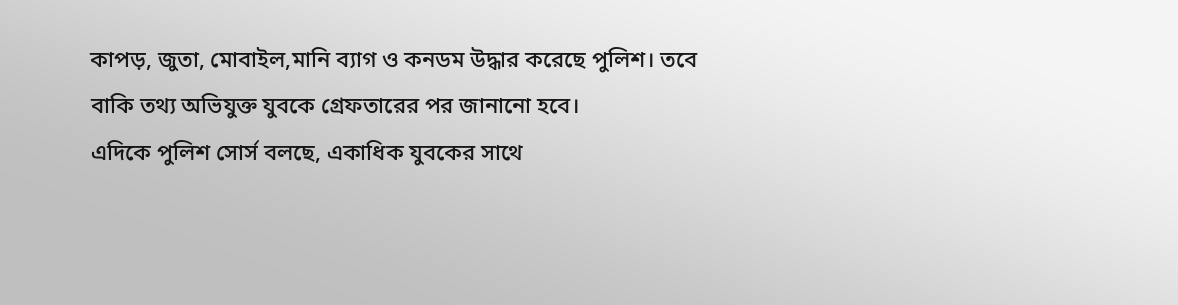কাপড়, জুতা, মোবাইল,মানি ব্যাগ ও কনডম উদ্ধার করেছে পুলিশ। তবে বাকি তথ্য অভিযুক্ত যুবকে গ্রেফতারের পর জানানো হবে।
এদিকে পুলিশ সোর্স বলছে, একাধিক যুবকের সাথে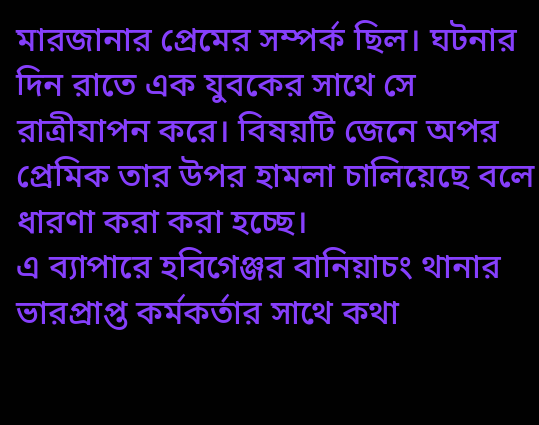মারজানার প্রেমের সম্পর্ক ছিল। ঘটনার দিন রাতে এক যুবকের সাথে সে রাত্রীযাপন করে। বিষয়টি জেনে অপর প্রেমিক তার উপর হামলা চালিয়েছে বলে ধারণা করা করা হচ্ছে।
এ ব্যাপারে হবিগেঞ্জর বানিয়াচং থানার ভারপ্রাপ্ত কর্মকর্তার সাথে কথা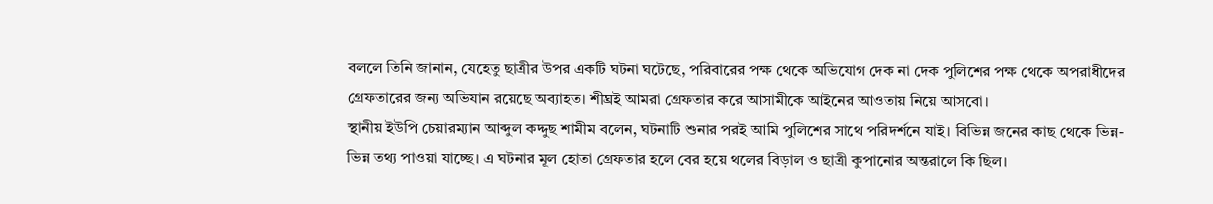বললে তিনি জানান, যেহেতু ছাত্রীর উপর একটি ঘটনা ঘটেছে, পরিবারের পক্ষ থেকে অভিযোগ দেক না দেক পুলিশের পক্ষ থেকে অপরাধীদের গ্রেফতারের জন্য অভিযান রয়েছে অব্যাহত। শীঘ্রই আমরা গ্রেফতার করে আসামীকে আইনের আওতায় নিয়ে আসবো।
স্থানীয় ইউপি চেয়ারম্যান আব্দুল কদ্দুছ শামীম বলেন, ঘটনাটি শুনার পরই আমি পুলিশের সাথে পরিদর্শনে যাই। বিভিন্ন জনের কাছ থেকে ভিন্ন-ভিন্ন তথ্য পাওয়া যাচ্ছে। এ ঘটনার মূল হোতা গ্রেফতার হলে বের হয়ে থলের বিড়াল ও ছাত্রী কুপানোর অন্তরালে কি ছিল।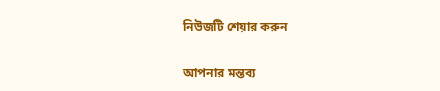নিউজটি শেয়ার করুন

আপনার মন্তব্য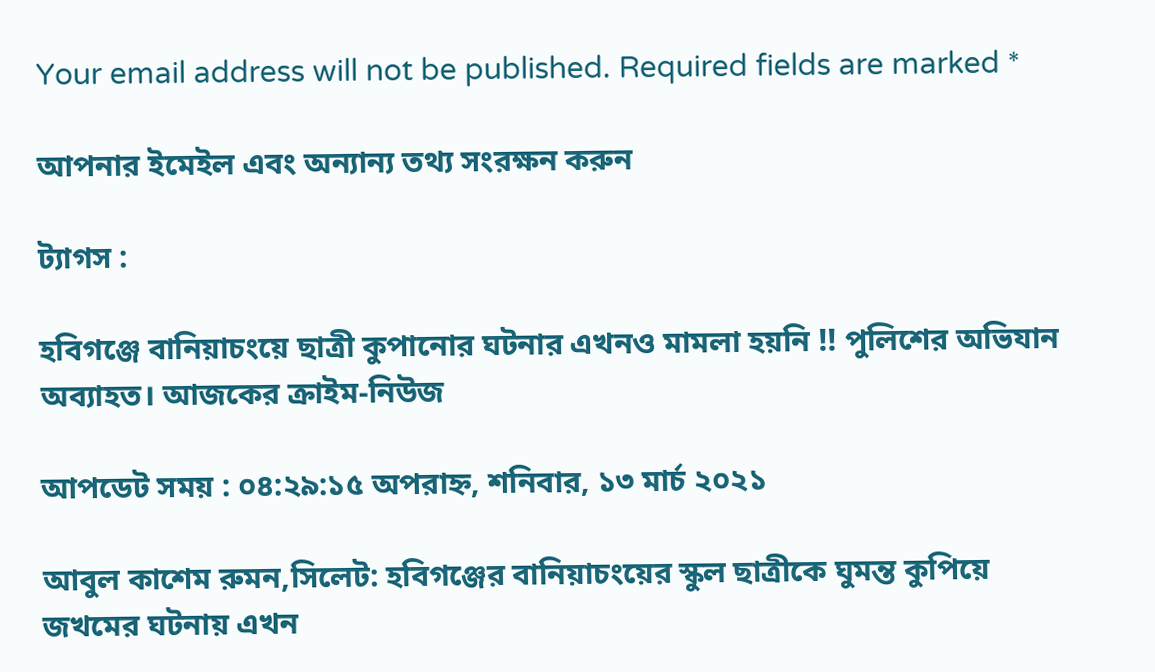Your email address will not be published. Required fields are marked *

আপনার ইমেইল এবং অন্যান্য তথ্য সংরক্ষন করুন

ট্যাগস :

হবিগঞ্জে বানিয়াচংয়ে ছাত্রী কুপানোর ঘটনার এখনও মামলা হয়নি !! পুলিশের অভিযান অব্যাহত। আজকের ক্রাইম-নিউজ

আপডেট সময় : ০৪:২৯:১৫ অপরাহ্ন, শনিবার, ১৩ মার্চ ২০২১

আবুল কাশেম রুমন,সিলেট: হবিগঞ্জের বানিয়াচংয়ের স্কুল ছাত্রীকে ঘুমন্ত কুপিয়ে জখমের ঘটনায় এখন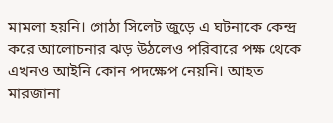মামলা হয়নি। গোঠা সিলেট জুড়ে এ ঘটনাকে কেন্দ্র করে আলোচনার ঝড় উঠলেও পরিবারে পক্ষ থেকে এখনও আইনি কোন পদক্ষেপ নেয়নি। আহত মারজানা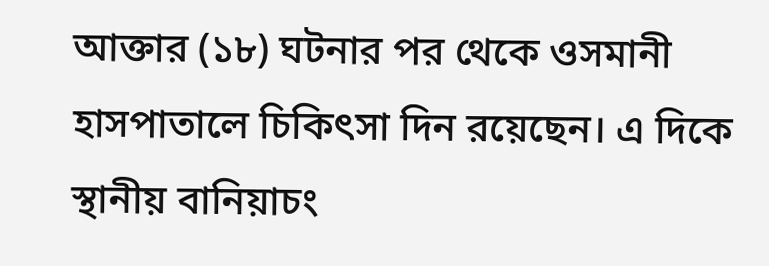আক্তার (১৮) ঘটনার পর থেকে ওসমানী হাসপাতালে চিকিৎসা দিন রয়েছেন। এ দিকে স্থানীয় বানিয়াচং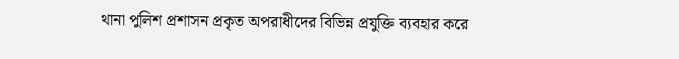থানা পুলিশ প্রশাসন প্রকৃত অপরাধীদের বিভিন্ন প্রযুক্তি ব্যবহার করে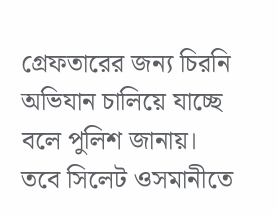গ্রেফতারের জন্য চিরনি অভিযান চালিয়ে যাচ্ছে বলে পুলিশ জানায়। তবে সিলেট ওসমানীতে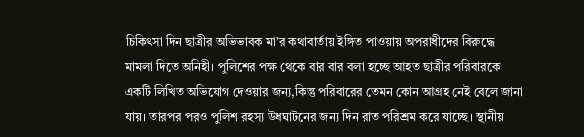চিকিৎসা দিন ছাত্রীর অভিভাবক মা’র কথাবার্তায় ইঙ্গিত পাওয়ায় অপরাধীদের বিরুদ্ধে মামলা দিতে অনিহী। পুলিশের পক্ষ থেকে বার বার বলা হচ্ছে আহত ছাত্রীর পরিবারকে একটি লিখিত অভিযোগ দেওয়ার জন্য,কিন্তু পরিবারের তেমন কোন আগ্রহ নেই বেলে জানা যায়। তারপর পরও পুলিশ রহস্য উধঘাটনের জন্য দিন রাত পরিশ্রম করে যাচ্ছে। স্থানীয়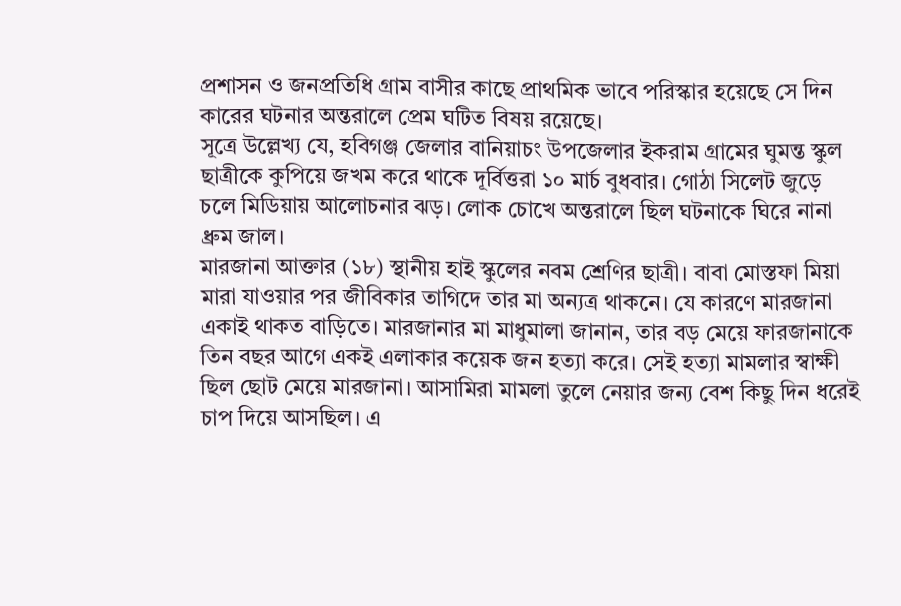প্রশাসন ও জনপ্রতিধি গ্রাম বাসীর কাছে প্রাথমিক ভাবে পরিস্কার হয়েছে সে দিন কারের ঘটনার অন্তরালে প্রেম ঘটিত বিষয় রয়েছে।
সূত্রে উল্লেখ্য যে, হবিগঞ্জ জেলার বানিয়াচং উপজেলার ইকরাম গ্রামের ঘুমন্ত স্কুল ছাত্রীকে কুপিয়ে জখম করে থাকে দূর্বিত্তরা ১০ মার্চ বুধবার। গোঠা সিলেট জুড়ে চলে মিডিয়ায় আলোচনার ঝড়। লোক চোখে অন্তরালে ছিল ঘটনাকে ঘিরে নানা ধ্রুম জাল।
মারজানা আক্তার (১৮) স্থানীয় হাই স্কুলের নবম শ্রেণির ছাত্রী। বাবা মোস্তফা মিয়া মারা যাওয়ার পর জীবিকার তাগিদে তার মা অন্যত্র থাকনে। যে কারণে মারজানা একাই থাকত বাড়িতে। মারজানার মা মাধুমালা জানান, তার বড় মেয়ে ফারজানাকে তিন বছর আগে একই এলাকার কয়েক জন হত্যা করে। সেই হত্যা মামলার স্বাক্ষী ছিল ছোট মেয়ে মারজানা। আসামিরা মামলা তুলে নেয়ার জন্য বেশ কিছু দিন ধরেই চাপ দিয়ে আসছিল। এ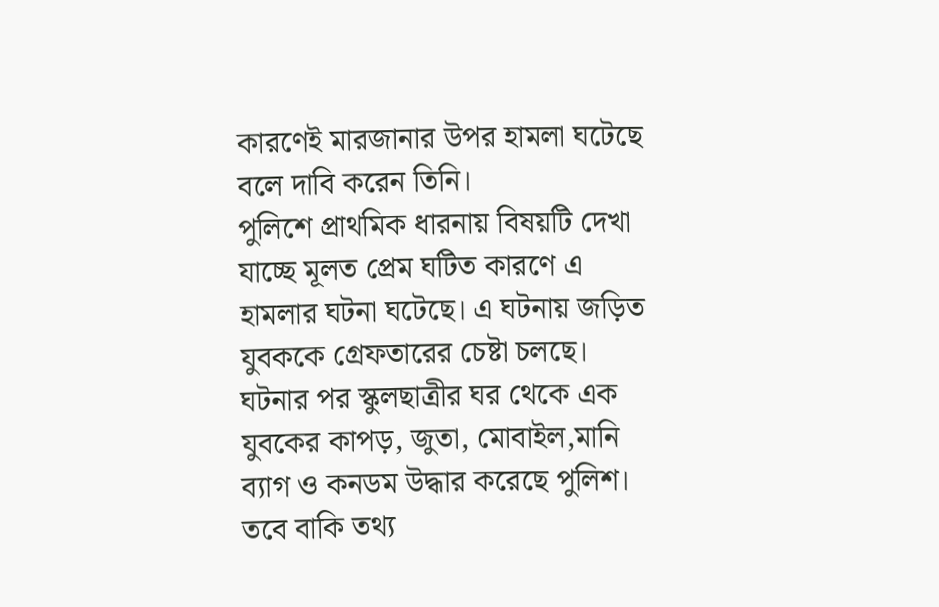কারণেই মারজানার উপর হামলা ঘটেছে বলে দাবি করেন তিনি।
পুলিশে প্রাথমিক ধারনায় বিষয়টি দেখা যাচ্ছে মূলত প্রেম ঘটিত কারণে এ হামলার ঘটনা ঘটেছে। এ ঘটনায় জড়িত যুবককে গ্রেফতারের চেষ্টা চলছে। ঘটনার পর স্কুলছাত্রীর ঘর থেকে এক যুবকের কাপড়, জুতা, মোবাইল,মানি ব্যাগ ও কনডম উদ্ধার করেছে পুলিশ। তবে বাকি তথ্য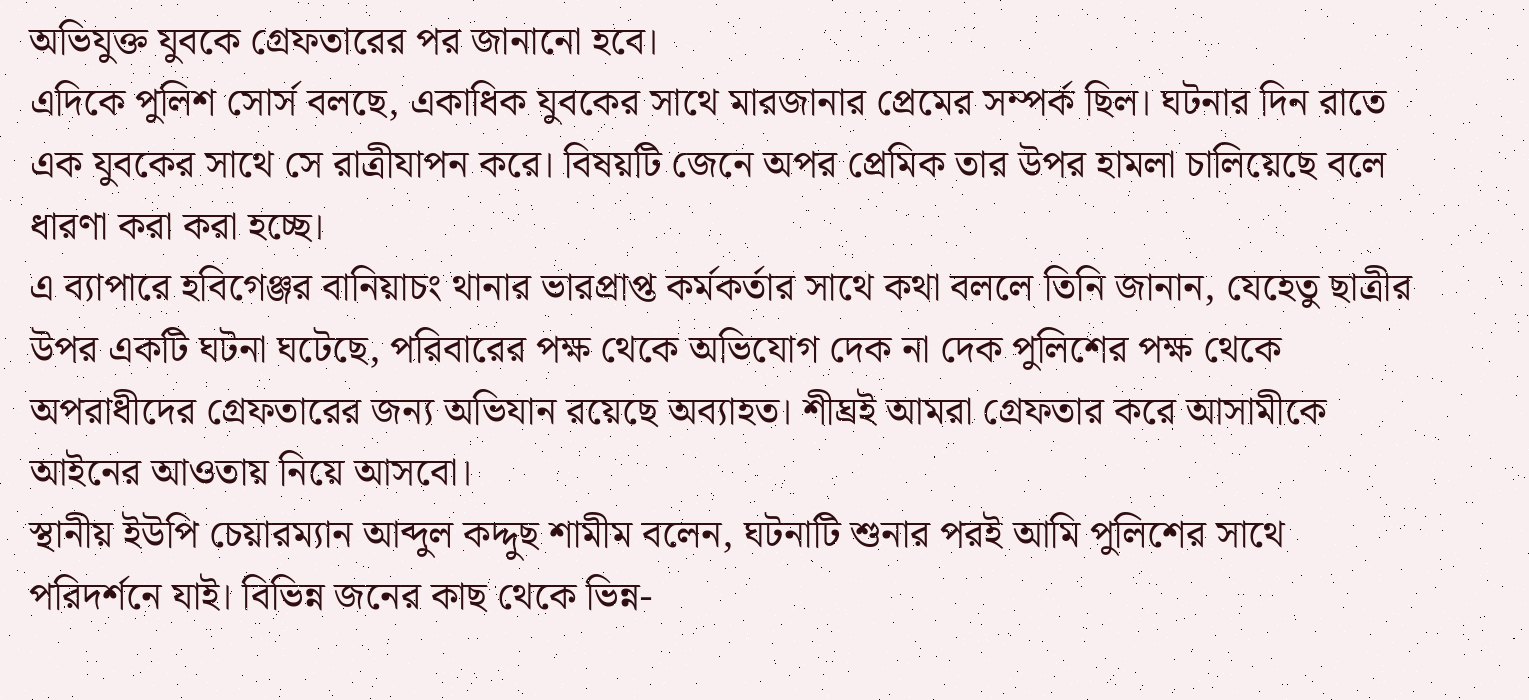অভিযুক্ত যুবকে গ্রেফতারের পর জানানো হবে।
এদিকে পুলিশ সোর্স বলছে, একাধিক যুবকের সাথে মারজানার প্রেমের সম্পর্ক ছিল। ঘটনার দিন রাতে এক যুবকের সাথে সে রাত্রীযাপন করে। বিষয়টি জেনে অপর প্রেমিক তার উপর হামলা চালিয়েছে বলে ধারণা করা করা হচ্ছে।
এ ব্যাপারে হবিগেঞ্জর বানিয়াচং থানার ভারপ্রাপ্ত কর্মকর্তার সাথে কথা বললে তিনি জানান, যেহেতু ছাত্রীর উপর একটি ঘটনা ঘটেছে, পরিবারের পক্ষ থেকে অভিযোগ দেক না দেক পুলিশের পক্ষ থেকে অপরাধীদের গ্রেফতারের জন্য অভিযান রয়েছে অব্যাহত। শীঘ্রই আমরা গ্রেফতার করে আসামীকে আইনের আওতায় নিয়ে আসবো।
স্থানীয় ইউপি চেয়ারম্যান আব্দুল কদ্দুছ শামীম বলেন, ঘটনাটি শুনার পরই আমি পুলিশের সাথে পরিদর্শনে যাই। বিভিন্ন জনের কাছ থেকে ভিন্ন-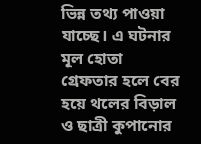ভিন্ন তথ্য পাওয়া যাচ্ছে। এ ঘটনার মূল হোতা গ্রেফতার হলে বের হয়ে থলের বিড়াল ও ছাত্রী কুপানোর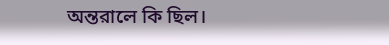অন্তরালে কি ছিল।